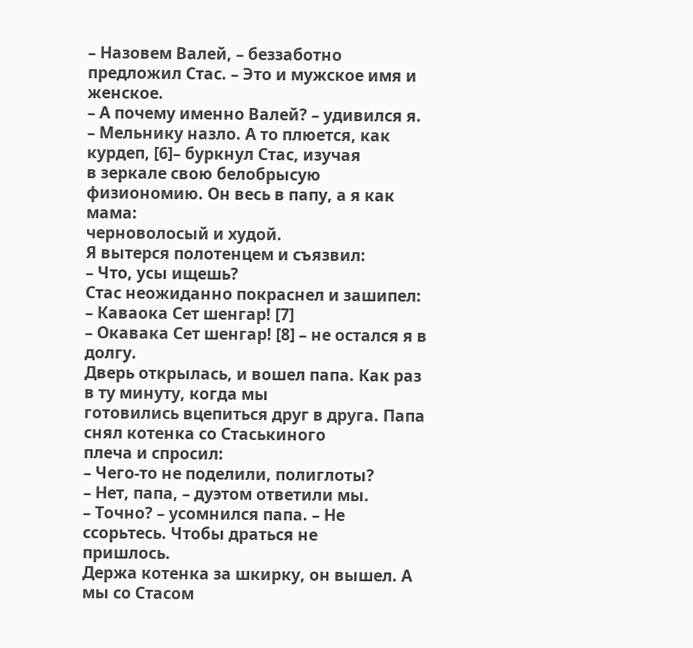– Назовем Валей, – беззаботно предложил Стас. – Это и мужское имя и
женское.
– А почему именно Валей? – удивился я.
– Мельнику назло. А то плюется, как курдеп, [6]– буркнул Стас, изучая
в зеркале свою белобрысую физиономию. Он весь в папу, а я как мама:
черноволосый и худой.
Я вытерся полотенцем и съязвил:
– Что, усы ищешь?
Стас неожиданно покраснел и зашипел:
– Каваока Сет шенгар! [7]
– Окавака Сет шенгар! [8] – не остался я в долгу.
Дверь открылась, и вошел папа. Как раз в ту минуту, когда мы
готовились вцепиться друг в друга. Папа снял котенка со Стаськиного
плеча и спросил:
– Чего-то не поделили, полиглоты?
– Нет, папа, – дуэтом ответили мы.
– Точно? – усомнился папа. – Не ссорьтесь. Чтобы драться не
пришлось.
Держа котенка за шкирку, он вышел. А мы со Стасом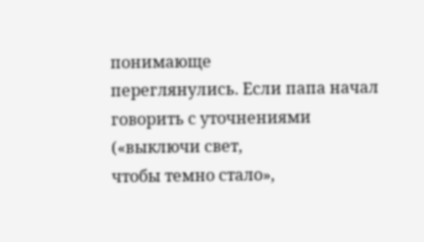понимающе
переглянулись. Если папа начал говорить с уточнениями («выключи свет,
чтобы темно стало»,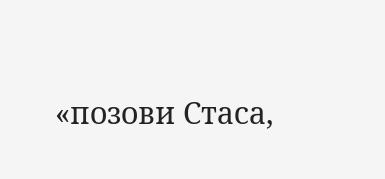«позови Стаса,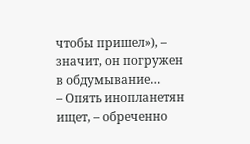чтобы пришел»), – значит, он погружен
в обдумывание…
– Опять инопланетян ищет, – обреченно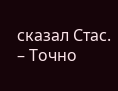сказал Стас.
– Точно